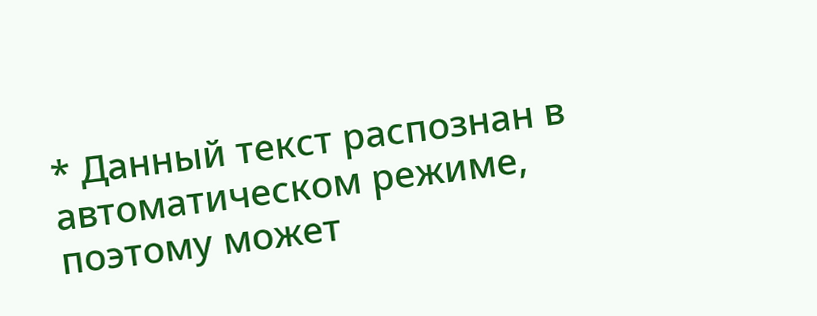* Данный текст распознан в автоматическом режиме, поэтому может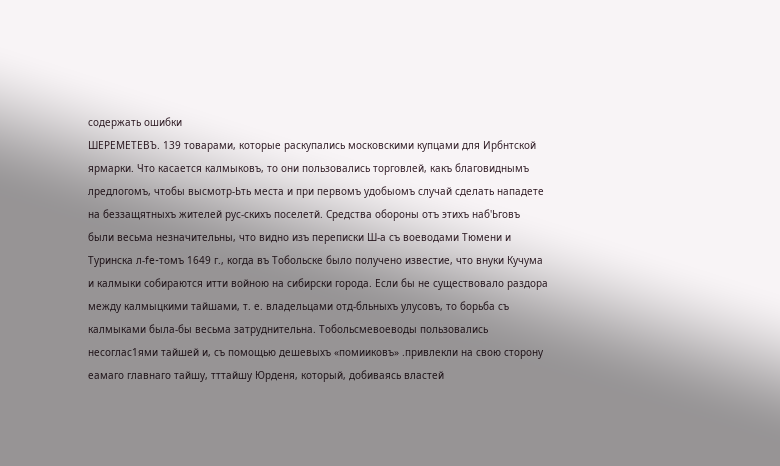содержать ошибки
ШЕРЕМЕТЕВЪ. 139 товарами, которые раскупались московскими купцами для Ирбнтской ярмарки. Что касается калмыковъ, то они пользовались торговлей, какъ благовиднымъ лредлогомъ, чтобы высмотр-Ьть места и при первомъ удобыомъ случай сделать нападете на беззащятныхъ жителей рус-скихъ поселетй. Средства обороны отъ этихъ наб'Ьговъ были весьма незначительны, что видно изъ переписки Ш-а съ воеводами Тюмени и Туринска л-fe-томъ 1649 г., когда въ Тобольске было получено известие, что внуки Кучума и калмыки собираются итти войною на сибирски города. Если бы не существовало раздора между калмыцкими тайшами, т. е. владельцами отд-бльныхъ улусовъ, то борьба съ калмыками была-бы весьма затруднительна. Тобольсмевоеводы пользовались несоглас1ями тайшей и, съ помощью дешевыхъ «помииковъ» .привлекли на свою сторону еамаго главнаго тайшу, тттайшу Юрденя, который, добиваясь властей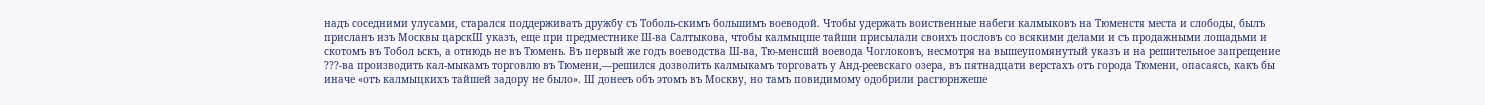надъ соседними улусами, старался поддерживать дружбу съ Тоболь-скимъ большимъ воеводой. Чтобы удержать воиственные набеги калмыковъ на Тюменстя места и слободы, былъ присланъ изъ Москвы царскШ указъ, еще при предместнике Ш-ва Салтыкова, чтобы калмыцше тайши присылали своихъ пословъ со всякими делами и съ продажными лошадьми и скотомъ въ Тобол ьскъ, а отнюдь не въ Тюмень. Въ первый же годъ воеводства Ш-ва, Тю-менсшй воевода Чоглоковъ, несмотря на вышеупомянутый указъ и на решительное запрещение ???-ва производить кал-мыкамъ торговлю въ Тюмени,—решился дозволить калмыкамъ торговать у Анд-реевскаго озера, въ пятнадцати верстахъ отъ города Тюмени, опасаясь, какъ бы иначе «отъ калмыцкихъ тайшей задору не было». Ш донееъ объ этомъ въ Москву, но тамъ повидимому одобрили расгюрнжеше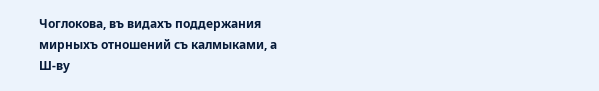Чоглокова, въ видахъ поддержания мирныхъ отношений съ калмыками, а Ш-ву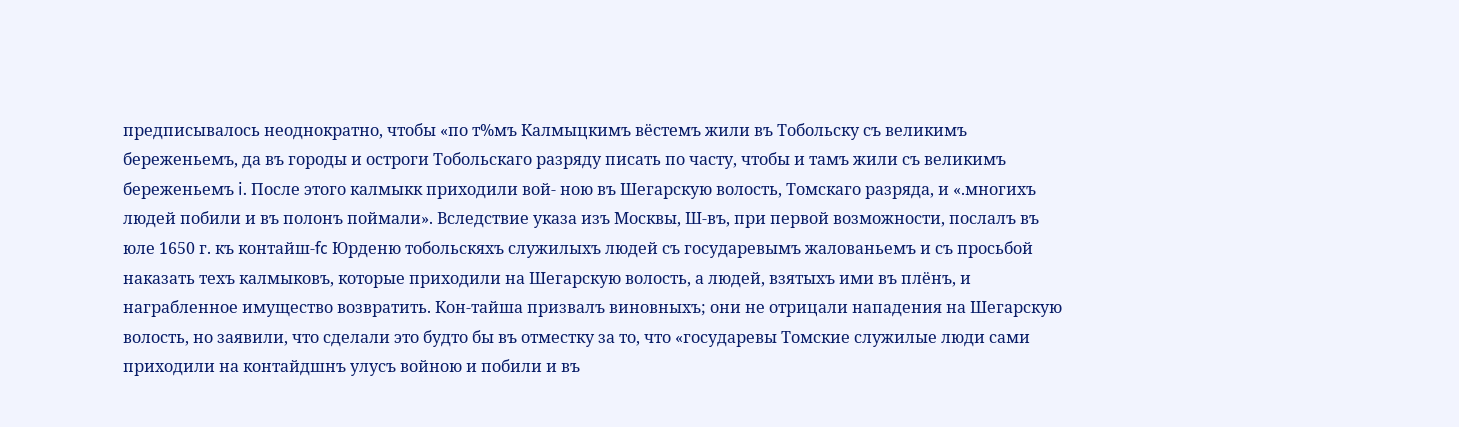предписывалось неоднократно, чтобы «по т%мъ Калмыцкимъ вёстемъ жили въ Тобольску съ великимъ береженьемъ, да въ городы и остроги Тобольскаго разряду писать по часту, чтобы и тамъ жили съ великимъ береженьемъ i. После этого калмыкк приходили вой- ною въ Шегарскую волость, Томскаго разряда, и «.многихъ людей побили и въ полонъ поймали». Вследствие указа изъ Москвы, Ш-въ, при первой возможности, послалъ въ юле 1650 г. къ контайш-fc Юрденю тобольскяхъ служилыхъ людей съ государевымъ жалованьемъ и съ просьбой наказать техъ калмыковъ, которые приходили на Шегарскую волость, а людей, взятыхъ ими въ плёнъ, и награбленное имущество возвратить. Кон-тайша призвалъ виновныхъ; они не отрицали нападения на Шегарскую волость, но заявили, что сделали это будто бы въ отместку за то, что «государевы Томские служилые люди сами приходили на контайдшнъ улусъ войною и побили и въ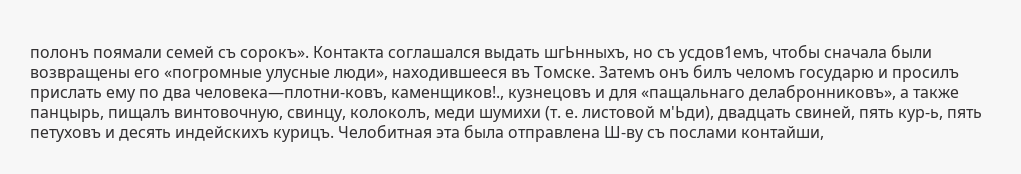полонъ поямали семей съ сорокъ». Контакта соглашался выдать шгЬнныхъ, но съ усдов1емъ, чтобы сначала были возвращены его «погромные улусные люди», находившееся въ Томске. Затемъ онъ билъ челомъ государю и просилъ прислать ему по два человека—плотни-ковъ, каменщиков!., кузнецовъ и для «пащальнаго делабронниковъ», а также панцырь, пищалъ винтовочную, свинцу, колоколъ, меди шумихи (т. е. листовой м'Ьди), двадцать свиней, пять кур-ь, пять петуховъ и десять индейскихъ курицъ. Челобитная эта была отправлена Ш-ву съ послами контайши,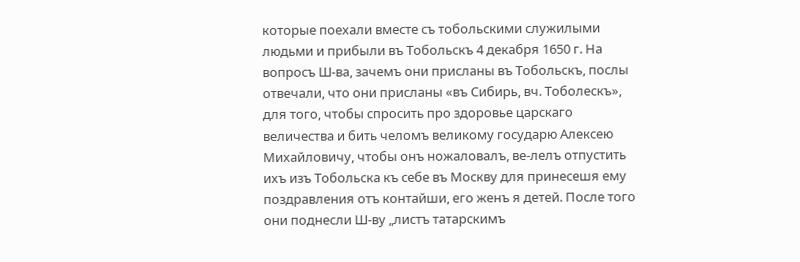которые поехали вместе съ тобольскими служилыми людьми и прибыли въ Тобольскъ 4 декабря 1650 г. На вопросъ Ш-ва, зачемъ они присланы въ Тобольскъ, послы отвечали, что они присланы «въ Сибирь, вч. Тоболескъ», для того, чтобы спросить про здоровье царскаго величества и бить челомъ великому государю Алексею Михайловичу, чтобы онъ ножаловалъ, ве-лелъ отпустить ихъ изъ Тобольска къ себе въ Москву для принесешя ему поздравления отъ контайши, его женъ я детей. После того они поднесли Ш-ву „листъ татарскимъ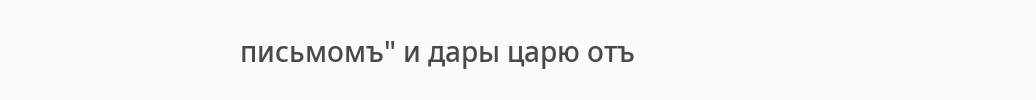письмомъ" и дары царю отъ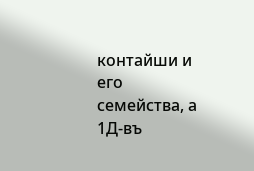контайши и его семейства, а 1Д-въ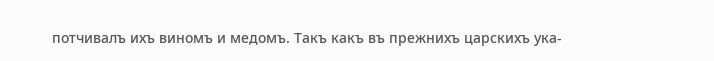потчивалъ ихъ виномъ и медомъ. Такъ какъ въ прежнихъ царскихъ ука-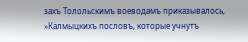захъ Толольскимъ воеводамъ приказывалось, »Калмыцкихъ пословъ, которые учнутъ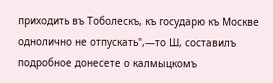приходить въ Тоболескъ, къ государю къ Москве однолично не отпускать",—то Ш, составилъ подробное донесете о калмыцкомъ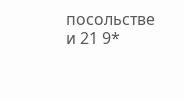посольстве и 21 9*